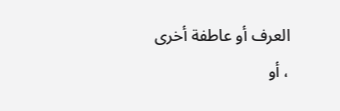العرف أو عاطفة أخرى ، أو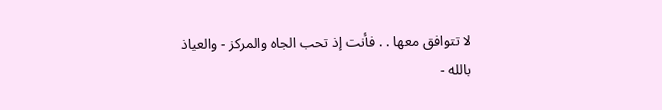لا تتوافق معها . . فأنت إذ تحب الجاه والمركز - والعياذ
بالله -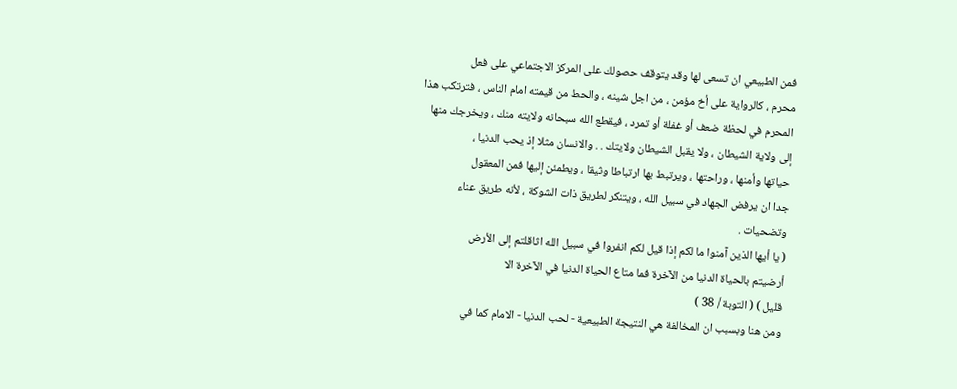فمن الطبيعي ان تسعى لها وقد يتوقف حصولك على المركز الاجتماعي على فعل
محرم ، كالرواية على أخ مؤمن ، من اجل شينه ، والحط من قيمته امام الناس ، فترتكب هذا
المحرم في لحظة ضعف أو غفلة أو تمرد ، فيقطع الله سبحانه ولايته منك ، ويخرجك منها
إلى ولاية الشيطان ، ولا يقبل الشيطان ولايتك . . والانسان مثلا إذ يحب الدنيا ،
حياتها وأمنها ، وراحتها ، ويرتبط بها ارتباطا وثيقا ، ويطمئن إليها فمن المعقول
جدا ان يرفض الجهاد في سبيل الله ، ويتنكر لطريق ذات الشوكة ، لأنه طريق عناء
وتضحيات .
( يا أيها الذين آمنوا ما لكم إذا قيل لكم انفروا في سبيل الله اثاقلتم إلى الأرض
أرضيتم بالحياة الدنيا من الآخرة فما متاع الحياة الدنيا في الآخرة الا
قليل ) ( التوبة / 38 )
ومن هنا وبسبب ان المخالفة هي النتيجة الطبيعية - لحب الدنيا - الامام كما في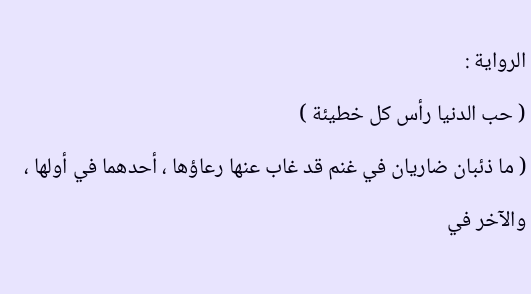الرواية :
( حب الدنيا رأس كل خطيئة )
( ما ذئبان ضاريان في غنم قد غاب عنها رعاؤها ، أحدهما في أولها ، والآخر في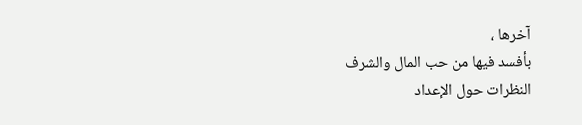آخرها ،
بأفسد فيها من حب المال والشرف
النظرات حول الإعداد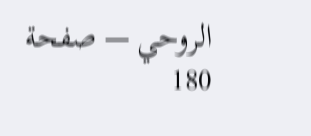الروحي — صفحة 180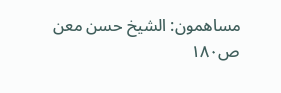مساهمون: الشيخ حسن معن
ص١٨٠